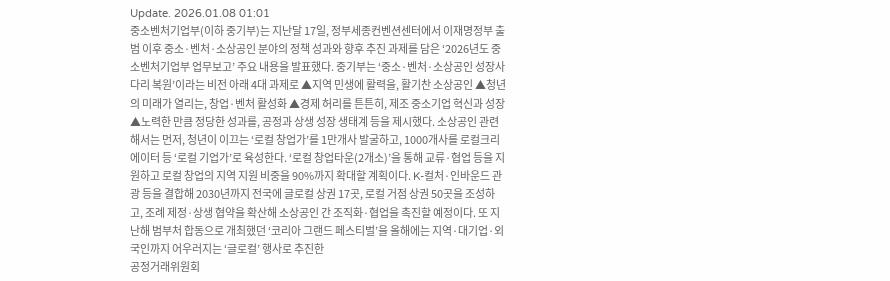Update. 2026.01.08 01:01
중소벤처기업부(이하 중기부)는 지난달 17일, 정부세종컨벤션센터에서 이재명정부 출범 이후 중소·벤처·소상공인 분야의 정책 성과와 향후 추진 과제를 담은 ‘2026년도 중소벤처기업부 업무보고’ 주요 내용을 발표했다. 중기부는 ‘중소·벤처·소상공인 성장사다리 복원’이라는 비전 아래 4대 과제로 ▲지역 민생에 활력을, 활기찬 소상공인 ▲청년의 미래가 열리는, 창업·벤처 활성화 ▲경제 허리를 튼튼히, 제조 중소기업 혁신과 성장 ▲노력한 만큼 정당한 성과를, 공정과 상생 성장 생태계 등을 제시했다. 소상공인 관련해서는 먼저, 청년이 이끄는 ‘로컬 창업가’를 1만개사 발굴하고, 1000개사를 로컬크리에이터 등 ‘로컬 기업가’로 육성한다. ‘로컬 창업타운(2개소)’을 통해 교류·협업 등을 지원하고 로컬 창업의 지역 지원 비중을 90%까지 확대할 계획이다. K-컬처·인바운드 관광 등을 결합해 2030년까지 전국에 글로컬 상권 17곳, 로컬 거점 상권 50곳을 조성하고, 조례 제정·상생 협약을 확산해 소상공인 간 조직화·협업을 촉진할 예정이다. 또 지난해 범부처 합동으로 개최했던 ‘코리아 그랜드 페스티벌’을 올해에는 지역·대기업·외국인까지 어우러지는 ‘글로컬’ 행사로 추진한
공정거래위원회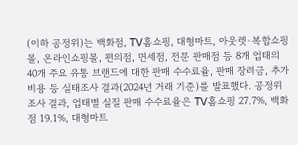(이하 공정위)는 백화점, TV홈쇼핑, 대형마트, 아웃렛·복합쇼핑몰, 온라인쇼핑몰, 편의점, 면세점, 전문 판매점 등 8개 업태의 40개 주요 유통 브랜드에 대한 판매 수수료율, 판매 장려금, 추가 비용 등 실태조사 결과(2024년 거래 기준)를 발표했다. 공정위 조사 결과, 업태별 실질 판매 수수료율은 TV홈쇼핑 27.7%, 백화점 19.1%, 대형마트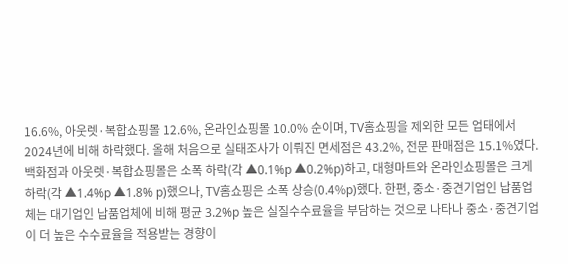16.6%, 아웃렛·복합쇼핑몰 12.6%, 온라인쇼핑몰 10.0% 순이며, TV홈쇼핑을 제외한 모든 업태에서 2024년에 비해 하락했다. 올해 처음으로 실태조사가 이뤄진 면세점은 43.2%, 전문 판매점은 15.1%였다. 백화점과 아웃렛·복합쇼핑몰은 소폭 하락(각 ▲0.1%p ▲0.2%p)하고, 대형마트와 온라인쇼핑몰은 크게 하락(각 ▲1.4%p ▲1.8% p)했으나, TV홈쇼핑은 소폭 상승(0.4%p)했다. 한편, 중소·중견기업인 납품업체는 대기업인 납품업체에 비해 평균 3.2%p 높은 실질수수료율을 부담하는 것으로 나타나 중소·중견기업이 더 높은 수수료율을 적용받는 경향이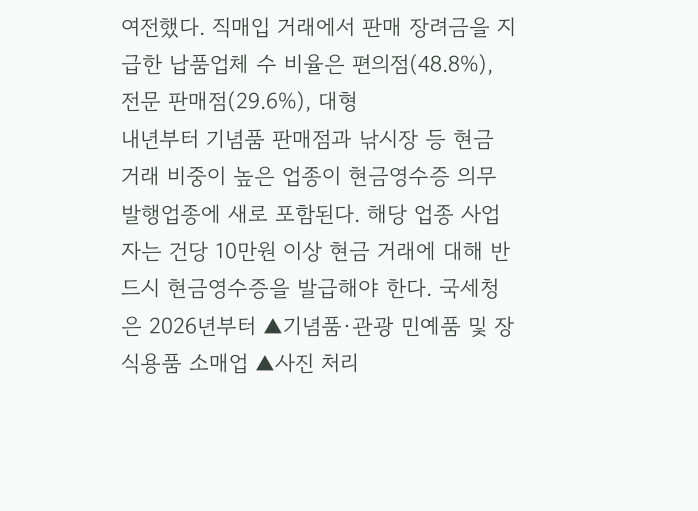여전했다. 직매입 거래에서 판매 장려금을 지급한 납품업체 수 비율은 편의점(48.8%), 전문 판매점(29.6%), 대형
내년부터 기념품 판매점과 낚시장 등 현금 거래 비중이 높은 업종이 현금영수증 의무 발행업종에 새로 포함된다. 해당 업종 사업자는 건당 10만원 이상 현금 거래에 대해 반드시 현금영수증을 발급해야 한다. 국세청은 2026년부터 ▲기념품·관광 민예품 및 장식용품 소매업 ▲사진 처리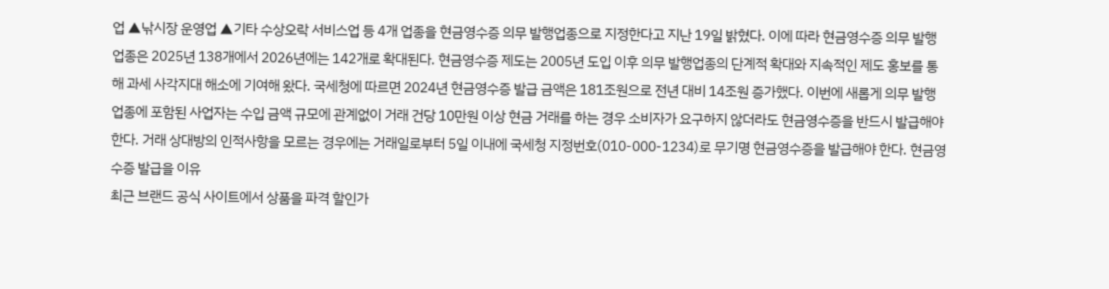업 ▲낚시장 운영업 ▲기타 수상오락 서비스업 등 4개 업종을 현금영수증 의무 발행업종으로 지정한다고 지난 19일 밝혔다. 이에 따라 현금영수증 의무 발행업종은 2025년 138개에서 2026년에는 142개로 확대된다. 현금영수증 제도는 2005년 도입 이후 의무 발행업종의 단계적 확대와 지속적인 제도 홍보를 통해 과세 사각지대 해소에 기여해 왔다. 국세청에 따르면 2024년 현금영수증 발급 금액은 181조원으로 전년 대비 14조원 증가했다. 이번에 새롭게 의무 발행업종에 포함된 사업자는 수입 금액 규모에 관계없이 거래 건당 10만원 이상 현금 거래를 하는 경우 소비자가 요구하지 않더라도 현금영수증을 반드시 발급해야 한다. 거래 상대방의 인적사항을 모르는 경우에는 거래일로부터 5일 이내에 국세청 지정번호(010-000-1234)로 무기명 현금영수증을 발급해야 한다. 현금영수증 발급을 이유
최근 브랜드 공식 사이트에서 상품을 파격 할인가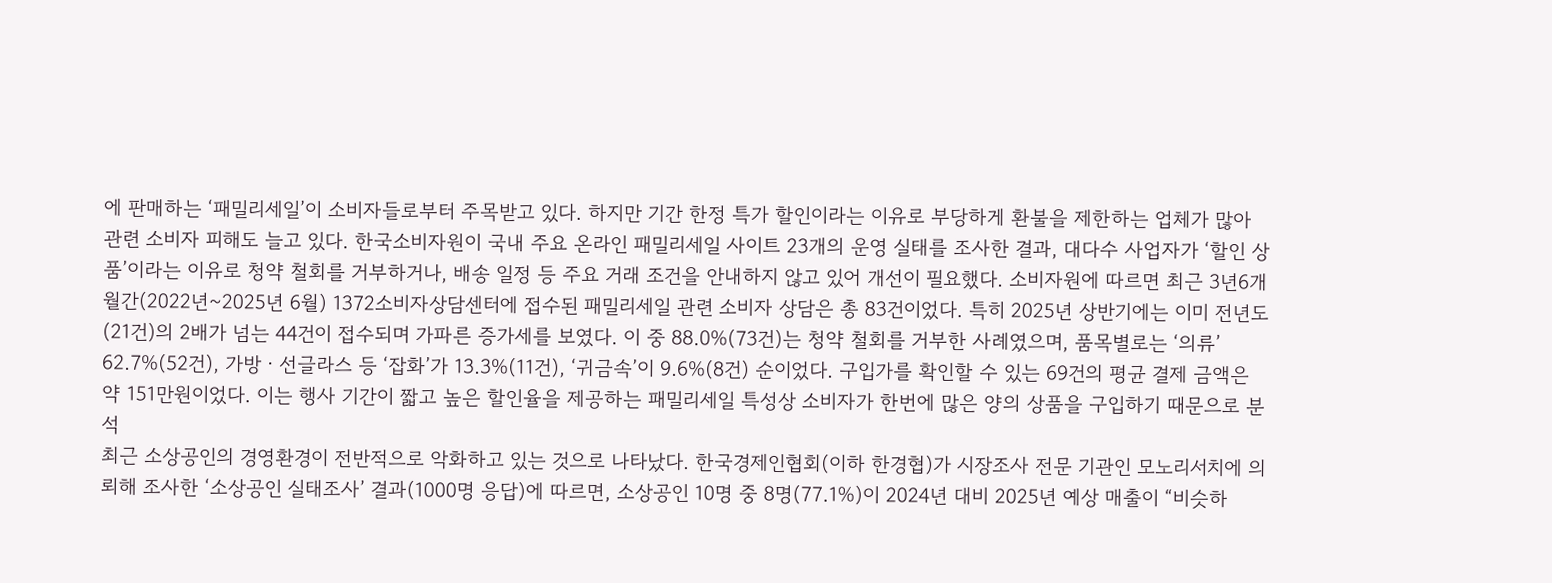에 판매하는 ‘패밀리세일’이 소비자들로부터 주목받고 있다. 하지만 기간 한정 특가 할인이라는 이유로 부당하게 환불을 제한하는 업체가 많아 관련 소비자 피해도 늘고 있다. 한국소비자원이 국내 주요 온라인 패밀리세일 사이트 23개의 운영 실태를 조사한 결과, 대다수 사업자가 ‘할인 상품’이라는 이유로 청약 철회를 거부하거나, 배송 일정 등 주요 거래 조건을 안내하지 않고 있어 개선이 필요했다. 소비자원에 따르면 최근 3년6개월간(2022년~2025년 6월) 1372소비자상담센터에 접수된 패밀리세일 관련 소비자 상담은 총 83건이었다. 특히 2025년 상반기에는 이미 전년도(21건)의 2배가 넘는 44건이 접수되며 가파른 증가세를 보였다. 이 중 88.0%(73건)는 청약 철회를 거부한 사례였으며, 품목별로는 ‘의류’ 62.7%(52건), 가방ㆍ선글라스 등 ‘잡화’가 13.3%(11건), ‘귀금속’이 9.6%(8건) 순이었다. 구입가를 확인할 수 있는 69건의 평균 결제 금액은 약 151만원이었다. 이는 행사 기간이 짧고 높은 할인율을 제공하는 패밀리세일 특성상 소비자가 한번에 많은 양의 상품을 구입하기 때문으로 분석
최근 소상공인의 경영환경이 전반적으로 악화하고 있는 것으로 나타났다. 한국경제인협회(이하 한경협)가 시장조사 전문 기관인 모노리서치에 의뢰해 조사한 ‘소상공인 실태조사’ 결과(1000명 응답)에 따르면, 소상공인 10명 중 8명(77.1%)이 2024년 대비 2025년 예상 매출이 “비슷하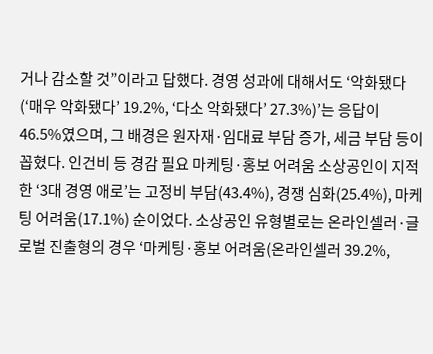거나 감소할 것”이라고 답했다. 경영 성과에 대해서도 ‘악화됐다 (‘매우 악화됐다’ 19.2%, ‘다소 악화됐다’ 27.3%)’는 응답이 46.5%였으며, 그 배경은 원자재·임대료 부담 증가, 세금 부담 등이 꼽혔다. 인건비 등 경감 필요 마케팅·홍보 어려움 소상공인이 지적한 ‘3대 경영 애로’는 고정비 부담(43.4%), 경쟁 심화(25.4%), 마케팅 어려움(17.1%) 순이었다. 소상공인 유형별로는 온라인셀러·글로벌 진출형의 경우 ‘마케팅·홍보 어려움(온라인셀러 39.2%,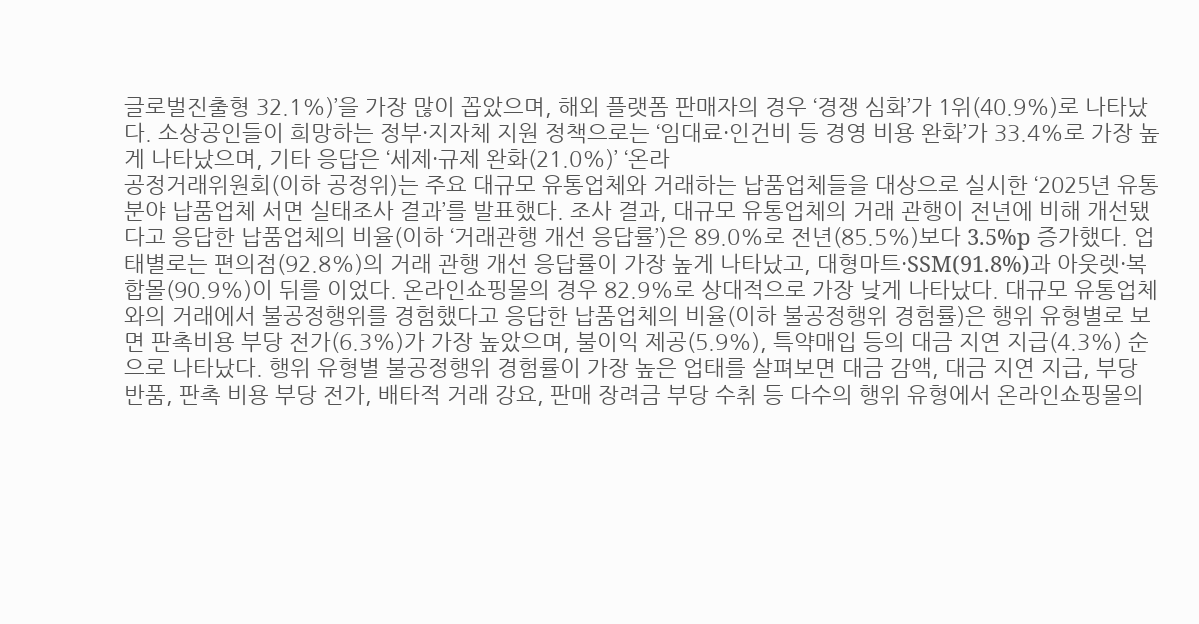글로벌진출형 32.1%)’을 가장 많이 꼽았으며, 해외 플랫폼 판매자의 경우 ‘경쟁 심화’가 1위(40.9%)로 나타났다. 소상공인들이 희망하는 정부·지자체 지원 정책으로는 ‘임대료·인건비 등 경영 비용 완화’가 33.4%로 가장 높게 나타났으며, 기타 응답은 ‘세제·규제 완화(21.0%)’ ‘온라
공정거래위원회(이하 공정위)는 주요 대규모 유통업체와 거래하는 납품업체들을 대상으로 실시한 ‘2025년 유통분야 납품업체 서면 실태조사 결과’를 발표했다. 조사 결과, 대규모 유통업체의 거래 관행이 전년에 비해 개선됐다고 응답한 납품업체의 비율(이하 ‘거래관행 개선 응답률’)은 89.0%로 전년(85.5%)보다 3.5%p 증가했다. 업태별로는 편의점(92.8%)의 거래 관행 개선 응답률이 가장 높게 나타났고, 대형마트·SSM(91.8%)과 아웃렛·복합몰(90.9%)이 뒤를 이었다. 온라인쇼핑몰의 경우 82.9%로 상대적으로 가장 낮게 나타났다. 대규모 유통업체와의 거래에서 불공정행위를 경험했다고 응답한 납품업체의 비율(이하 불공정행위 경험률)은 행위 유형별로 보면 판촉비용 부당 전가(6.3%)가 가장 높았으며, 불이익 제공(5.9%), 특약매입 등의 대금 지연 지급(4.3%) 순으로 나타났다. 행위 유형별 불공정행위 경험률이 가장 높은 업태를 살펴보면 대금 감액, 대금 지연 지급, 부당 반품, 판촉 비용 부당 전가, 배타적 거래 강요, 판매 장려금 부당 수취 등 다수의 행위 유형에서 온라인쇼핑몰의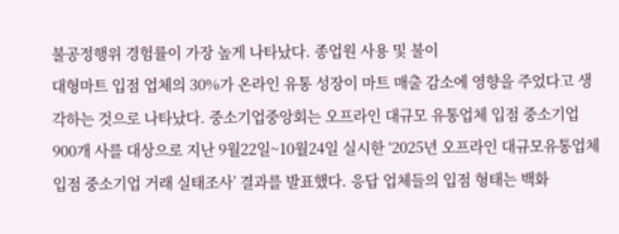불공정행위 경험률이 가장 높게 나타났다. 종업원 사용 및 불이
대형마트 입점 업체의 30%가 온라인 유통 성장이 마트 매출 감소에 영향을 주었다고 생각하는 것으로 나타났다. 중소기업중앙회는 오프라인 대규모 유통업체 입점 중소기업 900개 사를 대상으로 지난 9월22일~10월24일 실시한 ‘2025년 오프라인 대규모유통업체 입점 중소기업 거래 실태조사’ 결과를 발표했다. 응답 업체들의 입점 형태는 백화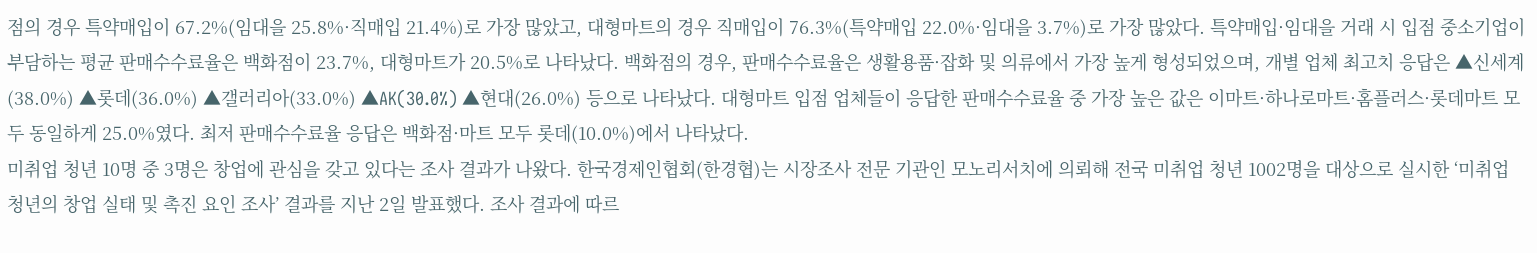점의 경우 특약매입이 67.2%(임대을 25.8%·직매입 21.4%)로 가장 많았고, 대형마트의 경우 직매입이 76.3%(특약매입 22.0%·임대을 3.7%)로 가장 많았다. 특약매입·임대을 거래 시 입점 중소기업이 부담하는 평균 판매수수료율은 백화점이 23.7%, 대형마트가 20.5%로 나타났다. 백화점의 경우, 판매수수료율은 생활용품·잡화 및 의류에서 가장 높게 형성되었으며, 개별 업체 최고치 응답은 ▲신세계(38.0%) ▲롯데(36.0%) ▲갤러리아(33.0%) ▲AK(30.0%) ▲현대(26.0%) 등으로 나타났다. 대형마트 입점 업체들이 응답한 판매수수료율 중 가장 높은 값은 이마트·하나로마트·홈플러스·롯데마트 모두 동일하게 25.0%였다. 최저 판매수수료율 응답은 백화점·마트 모두 롯데(10.0%)에서 나타났다.
미취업 청년 10명 중 3명은 창업에 관심을 갖고 있다는 조사 결과가 나왔다. 한국경제인협회(한경협)는 시장조사 전문 기관인 모노리서치에 의뢰해 전국 미취업 청년 1002명을 대상으로 실시한 ‘미취업 청년의 창업 실태 및 촉진 요인 조사’ 결과를 지난 2일 발표했다. 조사 결과에 따르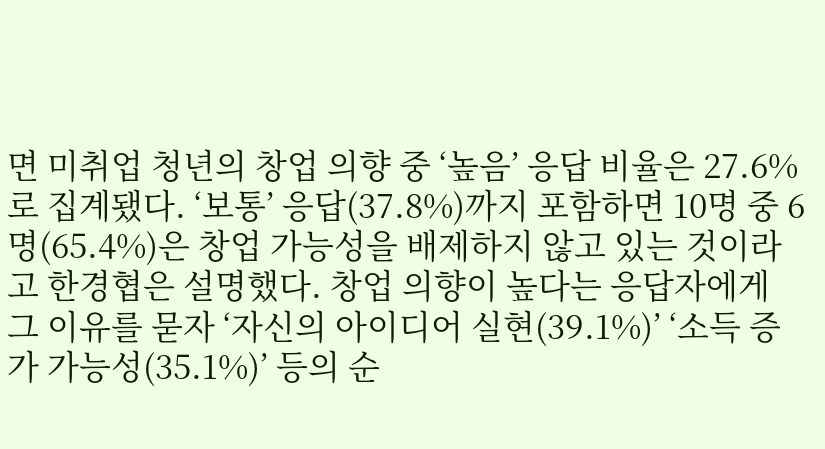면 미취업 청년의 창업 의향 중 ‘높음’ 응답 비율은 27.6%로 집계됐다. ‘보통’ 응답(37.8%)까지 포함하면 10명 중 6명(65.4%)은 창업 가능성을 배제하지 않고 있는 것이라고 한경협은 설명했다. 창업 의향이 높다는 응답자에게 그 이유를 묻자 ‘자신의 아이디어 실현(39.1%)’ ‘소득 증가 가능성(35.1%)’ 등의 순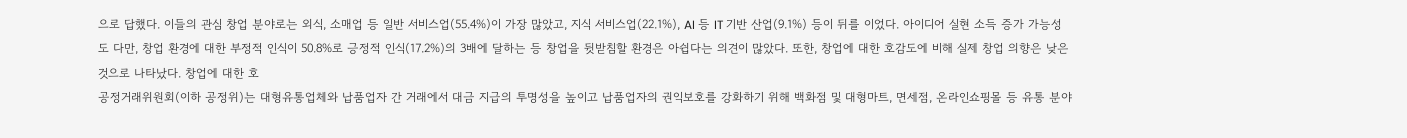으로 답했다. 이들의 관심 창업 분야로는 외식, 소매업 등 일반 서비스업(55.4%)이 가장 많았고, 지식 서비스업(22.1%), AI 등 IT 기반 산업(9.1%) 등이 뒤를 이었다. 아이디어 실현 소득 증가 가능성도 다만, 창업 환경에 대한 부정적 인식이 50.8%로 긍정적 인식(17.2%)의 3배에 달하는 등 창업을 뒷받침할 환경은 아쉽다는 의견이 많았다. 또한, 창업에 대한 호감도에 비해 실제 창업 의향은 낮은 것으로 나타났다. 창업에 대한 호
공정거래위원회(이하 공정위)는 대형유통업체와 납품업자 간 거래에서 대금 지급의 투명성을 높이고 납품업자의 권익보호를 강화하기 위해 백화점 및 대형마트, 면세점, 온라인쇼핑몰 등 유통 분야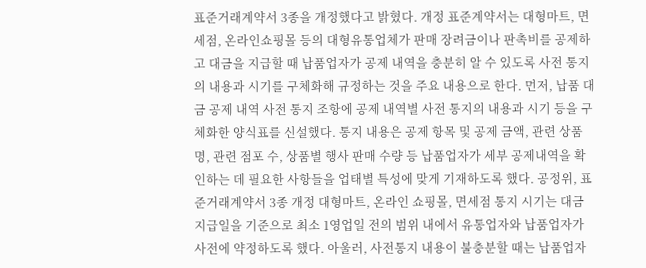표준거래계약서 3종을 개정했다고 밝혔다. 개정 표준계약서는 대형마트, 면세점, 온라인쇼핑몰 등의 대형유통업체가 판매 장려금이나 판촉비를 공제하고 대금을 지급할 때 납품업자가 공제 내역을 충분히 알 수 있도록 사전 통지의 내용과 시기를 구체화해 규정하는 것을 주요 내용으로 한다. 먼저, 납품 대금 공제 내역 사전 통지 조항에 공제 내역별 사전 통지의 내용과 시기 등을 구체화한 양식표를 신설했다. 통지 내용은 공제 항목 및 공제 금액, 관련 상품명, 관련 점포 수, 상품별 행사 판매 수량 등 납품업자가 세부 공제내역을 확인하는 데 필요한 사항들을 업태별 특성에 맞게 기재하도록 했다. 공정위, 표준거래계약서 3종 개정 대형마트, 온라인 쇼핑몰, 면세점 통지 시기는 대금 지급일을 기준으로 최소 1영업일 전의 범위 내에서 유통업자와 납품업자가 사전에 약정하도록 했다. 아울러, 사전통지 내용이 불충분할 때는 납품업자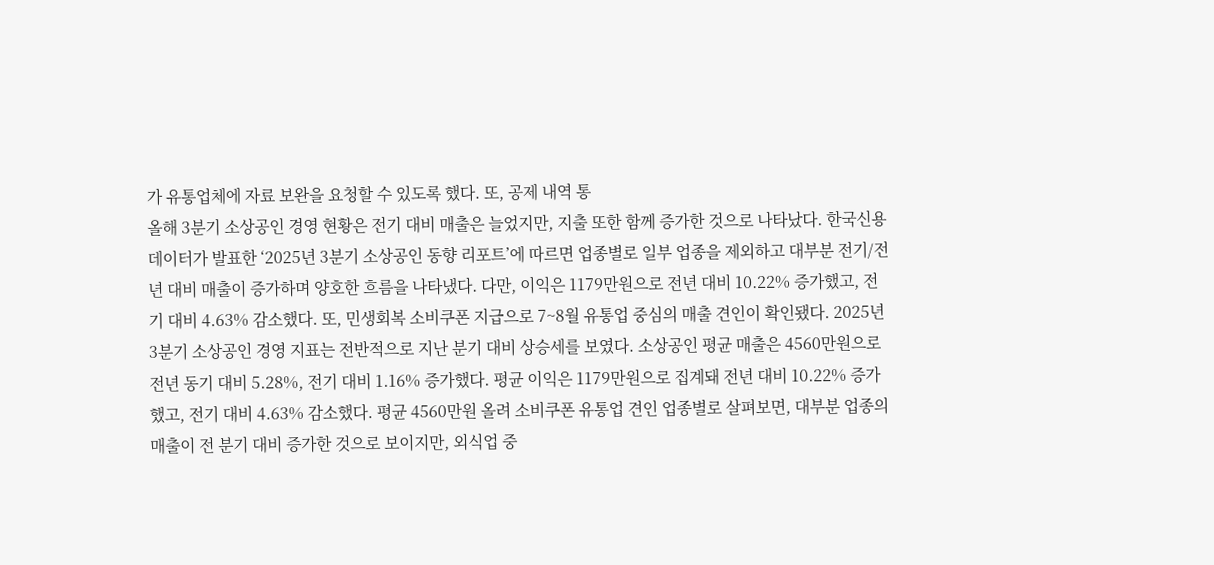가 유통업체에 자료 보완을 요청할 수 있도록 했다. 또, 공제 내역 통
올해 3분기 소상공인 경영 현황은 전기 대비 매출은 늘었지만, 지출 또한 함께 증가한 것으로 나타났다. 한국신용데이터가 발표한 ‘2025년 3분기 소상공인 동향 리포트’에 따르면 업종별로 일부 업종을 제외하고 대부분 전기/전년 대비 매출이 증가하며 양호한 흐름을 나타냈다. 다만, 이익은 1179만원으로 전년 대비 10.22% 증가했고, 전기 대비 4.63% 감소했다. 또, 민생회복 소비쿠폰 지급으로 7~8월 유통업 중심의 매출 견인이 확인됐다. 2025년 3분기 소상공인 경영 지표는 전반적으로 지난 분기 대비 상승세를 보였다. 소상공인 평균 매출은 4560만원으로 전년 동기 대비 5.28%, 전기 대비 1.16% 증가했다. 평균 이익은 1179만원으로 집계돼 전년 대비 10.22% 증가했고, 전기 대비 4.63% 감소했다. 평균 4560만원 올려 소비쿠폰 유통업 견인 업종별로 살펴보면, 대부분 업종의 매출이 전 분기 대비 증가한 것으로 보이지만, 외식업 중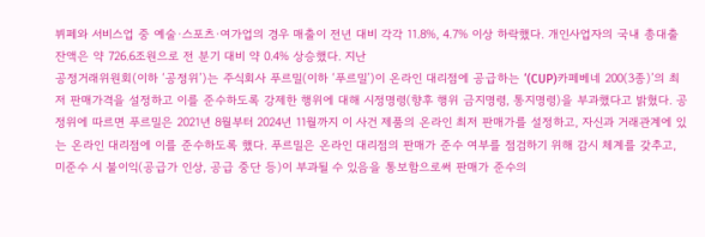뷔페와 서비스업 중 예술·스포츠·여가업의 경우 매출이 전년 대비 각각 11.8%, 4.7% 이상 하락했다. 개인사업자의 국내 총대출 잔액은 약 726.6조원으로 전 분기 대비 약 0.4% 상승했다. 지난
공정거래위원회(이하 ‘공정위’)는 주식회사 푸르밀(이하 ‘푸르밀’)이 온라인 대리점에 공급하는 ‘(CUP)카페베네 200(3종)’의 최저 판매가격을 설정하고 이를 준수하도록 강제한 행위에 대해 시정명령(향후 행위 금지명령, 통지명령)을 부과했다고 밝혔다. 공정위에 따르면 푸르밀은 2021년 8월부터 2024년 11월까지 이 사건 제품의 온라인 최저 판매가를 설정하고, 자신과 거래관계에 있는 온라인 대리점에 이를 준수하도록 했다. 푸르밀은 온라인 대리점의 판매가 준수 여부를 점검하기 위해 감시 체계를 갖추고, 미준수 시 불이익(공급가 인상, 공급 중단 등)이 부과될 수 있음을 통보함으로써 판매가 준수의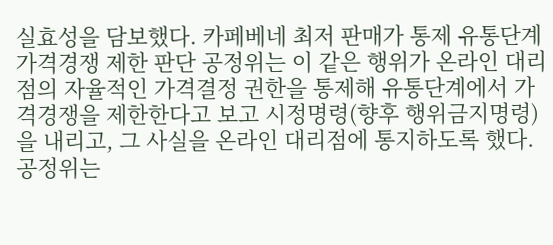실효성을 담보했다. 카페베네 최저 판매가 통제 유통단계 가격경쟁 제한 판단 공정위는 이 같은 행위가 온라인 대리점의 자율적인 가격결정 권한을 통제해 유통단계에서 가격경쟁을 제한한다고 보고 시정명령(향후 행위금지명령)을 내리고, 그 사실을 온라인 대리점에 통지하도록 했다. 공정위는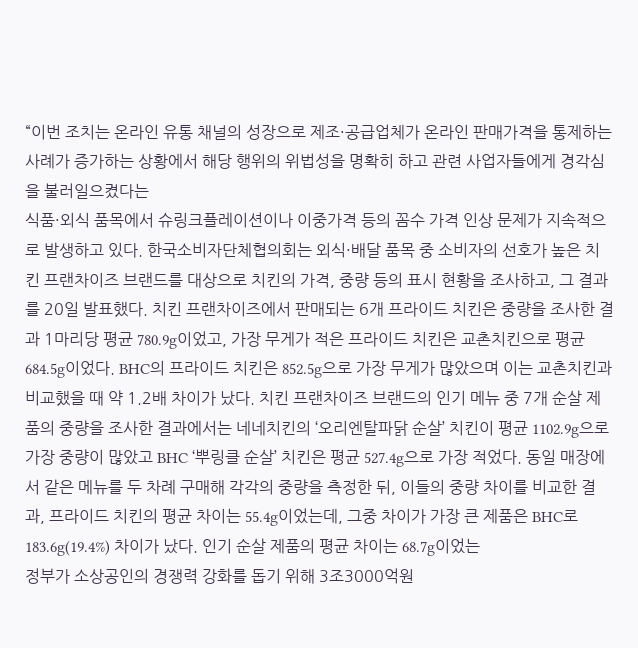“이번 조치는 온라인 유통 채널의 성장으로 제조·공급업체가 온라인 판매가격을 통제하는 사례가 증가하는 상황에서 해당 행위의 위법성을 명확히 하고 관련 사업자들에게 경각심을 불러일으켰다는
식품·외식 품목에서 슈링크플레이션이나 이중가격 등의 꼼수 가격 인상 문제가 지속적으로 발생하고 있다. 한국소비자단체협의회는 외식·배달 품목 중 소비자의 선호가 높은 치킨 프랜차이즈 브랜드를 대상으로 치킨의 가격, 중량 등의 표시 현황을 조사하고, 그 결과를 20일 발표했다. 치킨 프랜차이즈에서 판매되는 6개 프라이드 치킨은 중량을 조사한 결과 1마리당 평균 780.9g이었고, 가장 무게가 적은 프라이드 치킨은 교촌치킨으로 평균 684.5g이었다. BHC의 프라이드 치킨은 852.5g으로 가장 무게가 많았으며 이는 교촌치킨과 비교했을 때 약 1.2배 차이가 났다. 치킨 프랜차이즈 브랜드의 인기 메뉴 중 7개 순살 제품의 중량을 조사한 결과에서는 네네치킨의 ‘오리엔탈파닭 순살’ 치킨이 평균 1102.9g으로 가장 중량이 많았고 BHC ‘뿌링클 순살’ 치킨은 평균 527.4g으로 가장 적었다. 동일 매장에서 같은 메뉴를 두 차례 구매해 각각의 중량을 측정한 뒤, 이들의 중량 차이를 비교한 결과, 프라이드 치킨의 평균 차이는 55.4g이었는데, 그중 차이가 가장 큰 제품은 BHC로 183.6g(19.4%) 차이가 났다. 인기 순살 제품의 평균 차이는 68.7g이었는
정부가 소상공인의 경쟁력 강화를 돕기 위해 3조3000억원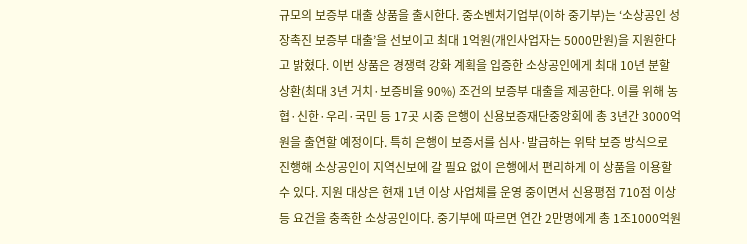규모의 보증부 대출 상품을 출시한다. 중소벤처기업부(이하 중기부)는 ‘소상공인 성장촉진 보증부 대출’을 선보이고 최대 1억원(개인사업자는 5000만원)을 지원한다고 밝혔다. 이번 상품은 경쟁력 강화 계획을 입증한 소상공인에게 최대 10년 분할 상환(최대 3년 거치·보증비율 90%) 조건의 보증부 대출을 제공한다. 이를 위해 농협·신한·우리·국민 등 17곳 시중 은행이 신용보증재단중앙회에 총 3년간 3000억원을 출연할 예정이다. 특히 은행이 보증서를 심사·발급하는 위탁 보증 방식으로 진행해 소상공인이 지역신보에 갈 필요 없이 은행에서 편리하게 이 상품을 이용할 수 있다. 지원 대상은 현재 1년 이상 사업체를 운영 중이면서 신용평점 710점 이상 등 요건을 충족한 소상공인이다. 중기부에 따르면 연간 2만명에게 총 1조1000억원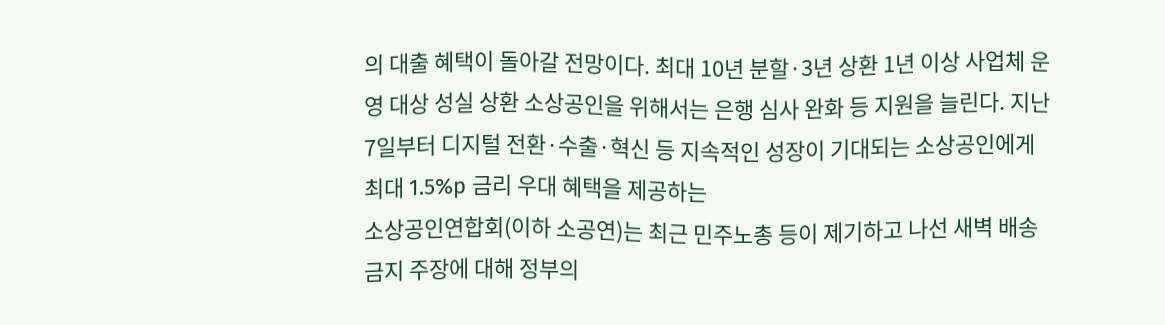의 대출 혜택이 돌아갈 전망이다. 최대 10년 분할·3년 상환 1년 이상 사업체 운영 대상 성실 상환 소상공인을 위해서는 은행 심사 완화 등 지원을 늘린다. 지난 7일부터 디지털 전환·수출·혁신 등 지속적인 성장이 기대되는 소상공인에게 최대 1.5%p 금리 우대 혜택을 제공하는
소상공인연합회(이하 소공연)는 최근 민주노총 등이 제기하고 나선 새벽 배송 금지 주장에 대해 정부의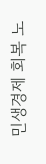민생경제 회복 노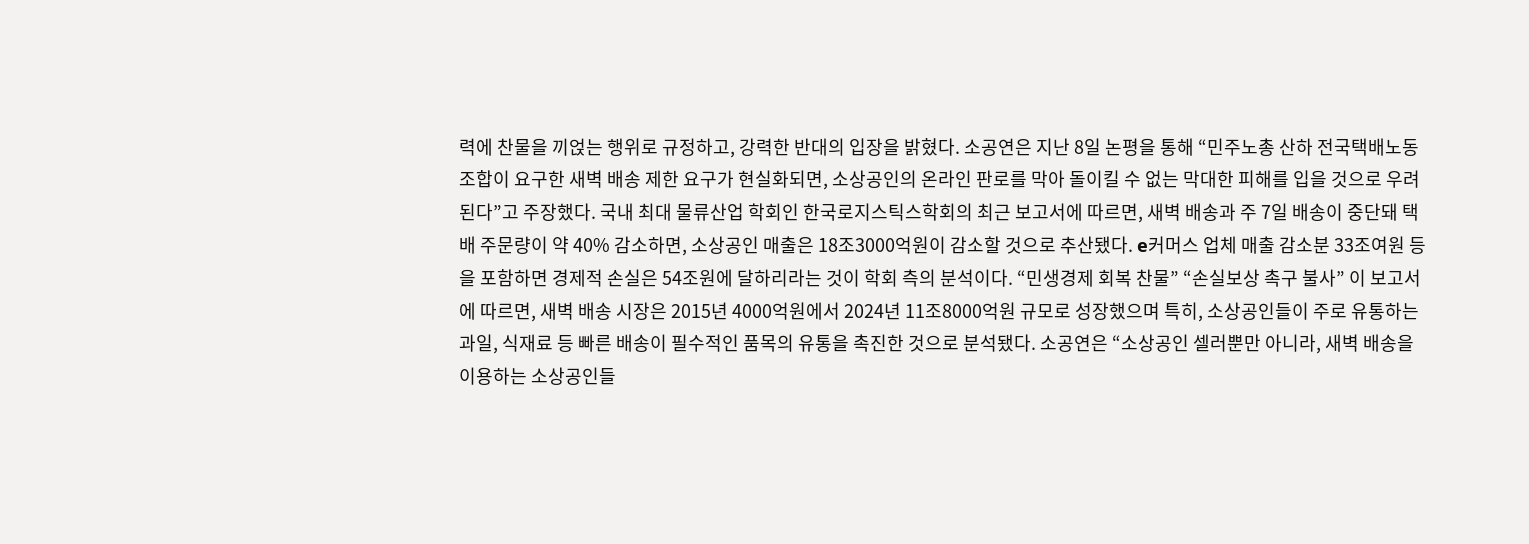력에 찬물을 끼얹는 행위로 규정하고, 강력한 반대의 입장을 밝혔다. 소공연은 지난 8일 논평을 통해 “민주노총 산하 전국택배노동조합이 요구한 새벽 배송 제한 요구가 현실화되면, 소상공인의 온라인 판로를 막아 돌이킬 수 없는 막대한 피해를 입을 것으로 우려된다”고 주장했다. 국내 최대 물류산업 학회인 한국로지스틱스학회의 최근 보고서에 따르면, 새벽 배송과 주 7일 배송이 중단돼 택배 주문량이 약 40% 감소하면, 소상공인 매출은 18조3000억원이 감소할 것으로 추산됐다. e커머스 업체 매출 감소분 33조여원 등을 포함하면 경제적 손실은 54조원에 달하리라는 것이 학회 측의 분석이다. “민생경제 회복 찬물” “손실보상 촉구 불사” 이 보고서에 따르면, 새벽 배송 시장은 2015년 4000억원에서 2024년 11조8000억원 규모로 성장했으며 특히, 소상공인들이 주로 유통하는 과일, 식재료 등 빠른 배송이 필수적인 품목의 유통을 촉진한 것으로 분석됐다. 소공연은 “소상공인 셀러뿐만 아니라, 새벽 배송을 이용하는 소상공인들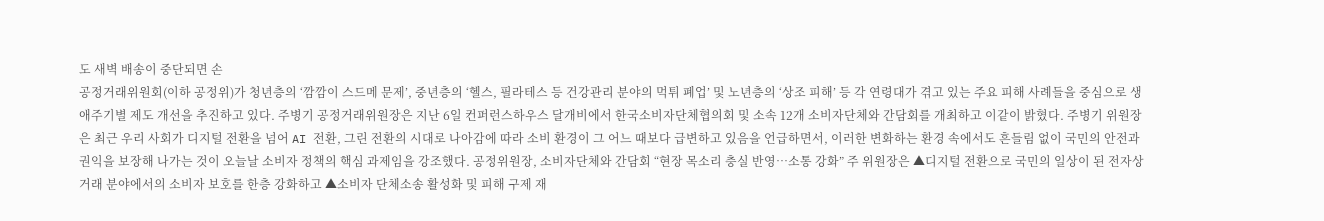도 새벽 배송이 중단되면 손
공정거래위원회(이하 공정위)가 청년층의 ‘깜깜이 스드메 문제’, 중년층의 ‘헬스, 필라테스 등 건강관리 분야의 먹튀 폐업’ 및 노년층의 ‘상조 피해’ 등 각 연령대가 겪고 있는 주요 피해 사례들을 중심으로 생애주기별 제도 개선을 추진하고 있다. 주병기 공정거래위원장은 지난 6일 컨퍼런스하우스 달개비에서 한국소비자단체협의회 및 소속 12개 소비자단체와 간담회를 개최하고 이같이 밝혔다. 주병기 위원장은 최근 우리 사회가 디지털 전환을 넘어 AI 전환, 그린 전환의 시대로 나아감에 따라 소비 환경이 그 어느 때보다 급변하고 있음을 언급하면서, 이러한 변화하는 환경 속에서도 흔들림 없이 국민의 안전과 권익을 보장해 나가는 것이 오늘날 소비자 정책의 핵심 과제임을 강조했다. 공정위원장, 소비자단체와 간담회 “현장 목소리 충실 반영…소통 강화” 주 위원장은 ▲디지털 전환으로 국민의 일상이 된 전자상거래 분야에서의 소비자 보호를 한층 강화하고 ▲소비자 단체소송 활성화 및 피해 구제 재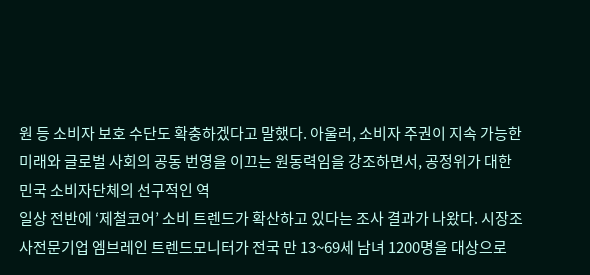원 등 소비자 보호 수단도 확충하겠다고 말했다. 아울러, 소비자 주권이 지속 가능한 미래와 글로벌 사회의 공동 번영을 이끄는 원동력임을 강조하면서, 공정위가 대한민국 소비자단체의 선구적인 역
일상 전반에 ‘제철코어’ 소비 트렌드가 확산하고 있다는 조사 결과가 나왔다. 시장조사전문기업 엠브레인 트렌드모니터가 전국 만 13~69세 남녀 1200명을 대상으로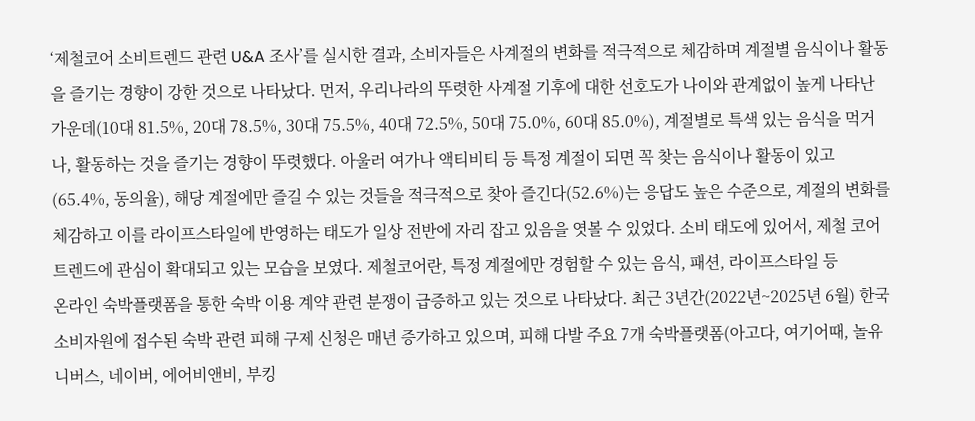‘제철코어 소비트렌드 관련 U&A 조사’를 실시한 결과, 소비자들은 사계절의 변화를 적극적으로 체감하며 계절별 음식이나 활동을 즐기는 경향이 강한 것으로 나타났다. 먼저, 우리나라의 뚜렷한 사계절 기후에 대한 선호도가 나이와 관계없이 높게 나타난 가운데(10대 81.5%, 20대 78.5%, 30대 75.5%, 40대 72.5%, 50대 75.0%, 60대 85.0%), 계절별로 특색 있는 음식을 먹거나, 활동하는 것을 즐기는 경향이 뚜렷했다. 아울러 여가나 액티비티 등 특정 계절이 되면 꼭 찾는 음식이나 활동이 있고(65.4%, 동의율), 해당 계절에만 즐길 수 있는 것들을 적극적으로 찾아 즐긴다(52.6%)는 응답도 높은 수준으로, 계절의 변화를 체감하고 이를 라이프스타일에 반영하는 태도가 일상 전반에 자리 잡고 있음을 엿볼 수 있었다. 소비 태도에 있어서, 제철 코어 트렌드에 관심이 확대되고 있는 모습을 보였다. 제철코어란, 특정 계절에만 경험할 수 있는 음식, 패션, 라이프스타일 등
온라인 숙박플랫폼을 통한 숙박 이용 계약 관련 분쟁이 급증하고 있는 것으로 나타났다. 최근 3년간(2022년~2025년 6월) 한국소비자원에 접수된 숙박 관련 피해 구제 신청은 매년 증가하고 있으며, 피해 다발 주요 7개 숙박플랫폼(아고다, 여기어때, 놀유니버스, 네이버, 에어비앤비, 부킹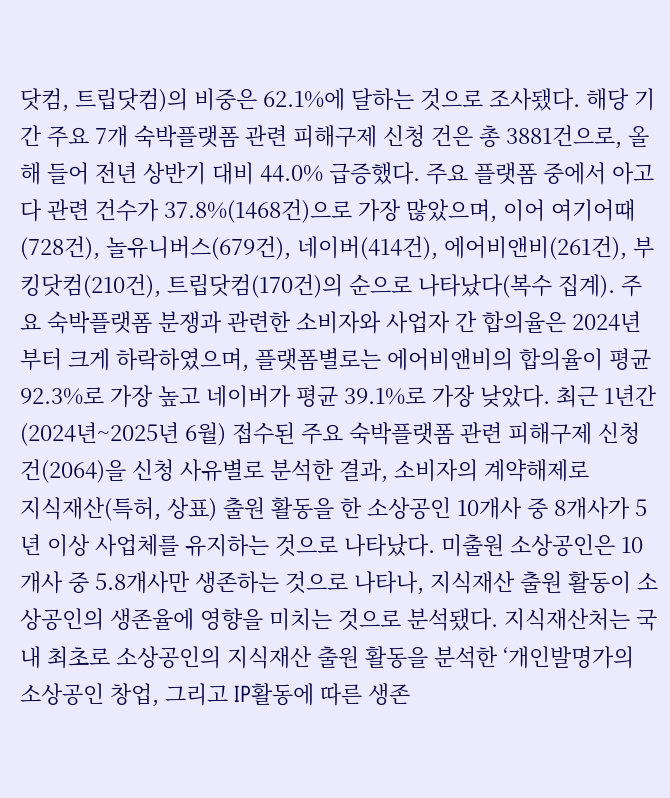닷컴, 트립닷컴)의 비중은 62.1%에 달하는 것으로 조사됐다. 해당 기간 주요 7개 숙박플랫폼 관련 피해구제 신청 건은 총 3881건으로, 올해 들어 전년 상반기 대비 44.0% 급증했다. 주요 플랫폼 중에서 아고다 관련 건수가 37.8%(1468건)으로 가장 많았으며, 이어 여기어때(728건), 놀유니버스(679건), 네이버(414건), 에어비앤비(261건), 부킹닷컴(210건), 트립닷컴(170건)의 순으로 나타났다(복수 집계). 주요 숙박플랫폼 분쟁과 관련한 소비자와 사업자 간 합의율은 2024년부터 크게 하락하였으며, 플랫폼별로는 에어비앤비의 합의율이 평균 92.3%로 가장 높고 네이버가 평균 39.1%로 가장 낮았다. 최근 1년간(2024년~2025년 6월) 접수된 주요 숙박플랫폼 관련 피해구제 신청 건(2064)을 신청 사유별로 분석한 결과, 소비자의 계약해제로
지식재산(특허, 상표) 출원 활동을 한 소상공인 10개사 중 8개사가 5년 이상 사업체를 유지하는 것으로 나타났다. 미출원 소상공인은 10개사 중 5.8개사만 생존하는 것으로 나타나, 지식재산 출원 활동이 소상공인의 생존율에 영향을 미치는 것으로 분석됐다. 지식재산처는 국내 최초로 소상공인의 지식재산 출원 활동을 분석한 ‘개인발명가의 소상공인 창업, 그리고 IP활동에 따른 생존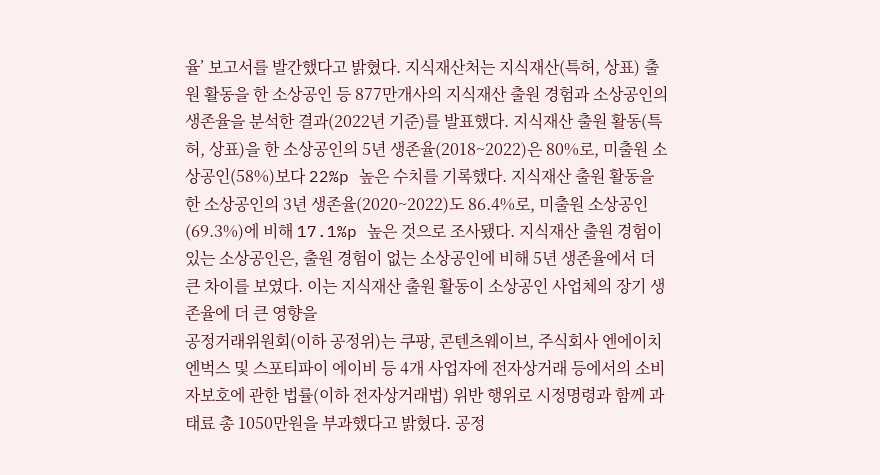율’ 보고서를 발간했다고 밝혔다. 지식재산처는 지식재산(특허, 상표) 출원 활동을 한 소상공인 등 877만개사의 지식재산 출원 경험과 소상공인의 생존율을 분석한 결과(2022년 기준)를 발표했다. 지식재산 출원 활동(특허, 상표)을 한 소상공인의 5년 생존율(2018~2022)은 80%로, 미출원 소상공인(58%)보다 22%p 높은 수치를 기록했다. 지식재산 출원 활동을 한 소상공인의 3년 생존율(2020~2022)도 86.4%로, 미출원 소상공인(69.3%)에 비해 17.1%p 높은 것으로 조사됐다. 지식재산 출원 경험이 있는 소상공인은, 출원 경험이 없는 소상공인에 비해 5년 생존율에서 더 큰 차이를 보였다. 이는 지식재산 출원 활동이 소상공인 사업체의 장기 생존율에 더 큰 영향을
공정거래위원회(이하 공정위)는 쿠팡, 콘텐츠웨이브, 주식회사 엔에이치엔벅스 및 스포티파이 에이비 등 4개 사업자에 전자상거래 등에서의 소비자보호에 관한 법률(이하 전자상거래법) 위반 행위로 시정명령과 함께 과태료 총 1050만원을 부과했다고 밝혔다. 공정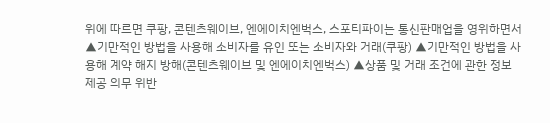위에 따르면 쿠팡, 콘텐츠웨이브, 엔에이치엔벅스, 스포티파이는 통신판매업을 영위하면서 ▲기만적인 방법을 사용해 소비자를 유인 또는 소비자와 거래(쿠팡) ▲기만적인 방법을 사용해 계약 해지 방해(콘텐츠웨이브 및 엔에이치엔벅스) ▲상품 및 거래 조건에 관한 정보 제공 의무 위반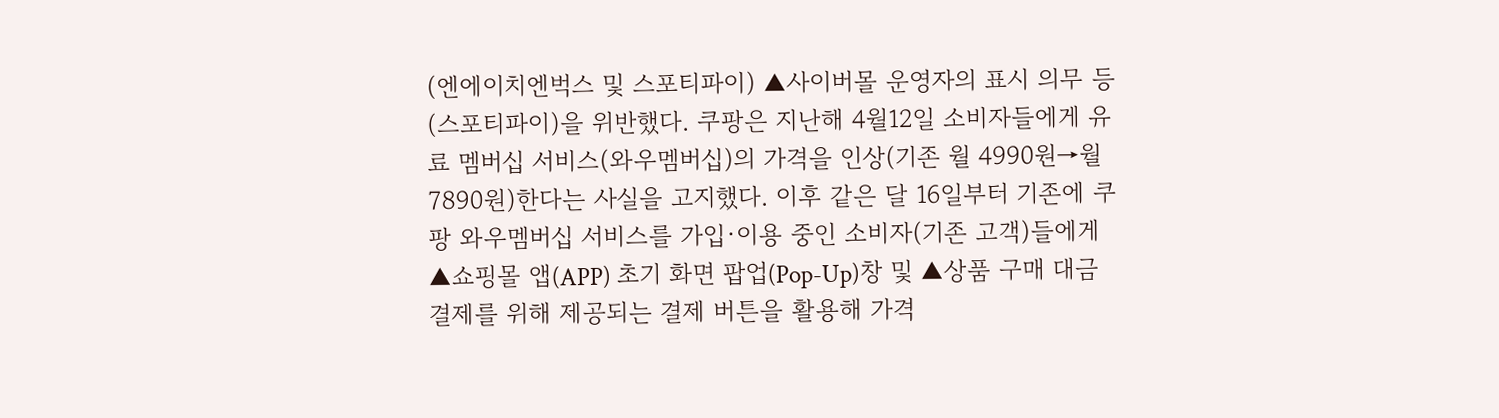(엔에이치엔벅스 및 스포티파이) ▲사이버몰 운영자의 표시 의무 등(스포티파이)을 위반했다. 쿠팡은 지난해 4월12일 소비자들에게 유료 멤버십 서비스(와우멤버십)의 가격을 인상(기존 월 4990원→월 7890원)한다는 사실을 고지했다. 이후 같은 달 16일부터 기존에 쿠팡 와우멤버십 서비스를 가입·이용 중인 소비자(기존 고객)들에게 ▲쇼핑몰 앱(APP) 초기 화면 팝업(Pop-Up)창 및 ▲상품 구매 대금 결제를 위해 제공되는 결제 버튼을 활용해 가격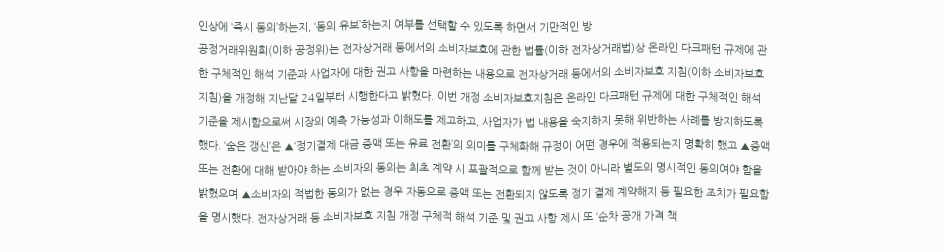인상에 ‘즉시 동의’하는지, ‘동의 유보’하는지 여부를 선택할 수 있도록 하면서 기만적인 방
공정거래위원회(이하 공정위)는 전자상거래 등에서의 소비자보호에 관한 법률(이하 전자상거래법)상 온라인 다크패턴 규제에 관한 구체적인 해석 기준과 사업자에 대한 권고 사항을 마련하는 내용으로 전자상거래 등에서의 소비자보호 지침(이하 소비자보호 지침)을 개정해 지난달 24일부터 시행한다고 밝혔다. 이번 개정 소비자보호지침은 온라인 다크패턴 규제에 대한 구체적인 해석 기준을 제시함으로써 시장의 예측 가능성과 이해도를 제고하고, 사업자가 법 내용을 숙지하지 못해 위반하는 사례를 방지하도록 했다. ‘숨은 갱신’은 ▲‘정기결제 대금 증액 또는 유료 전환’의 의미를 구체화해 규정이 어떤 경우에 적용되는지 명확히 했고 ▲증액 또는 전환에 대해 받아야 하는 소비자의 동의는 최초 계약 시 포괄적으로 함께 받는 것이 아니라 별도의 명시적인 동의여야 함을 밝혔으며 ▲소비자의 적법한 동의가 없는 경우 자동으로 증액 또는 전환되지 않도록 정기 결제 계약해지 등 필요한 조치가 필요함을 명시했다. 전자상거래 등 소비자보호 지침 개정 구체적 해석 기준 및 권고 사항 제시 또 ‘순차 공개 가격 책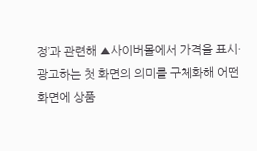정’과 관련해 ▲사이버몰에서 가격을 표시·광고하는 첫 화면의 의미를 구체화해 어떤 화면에 상품